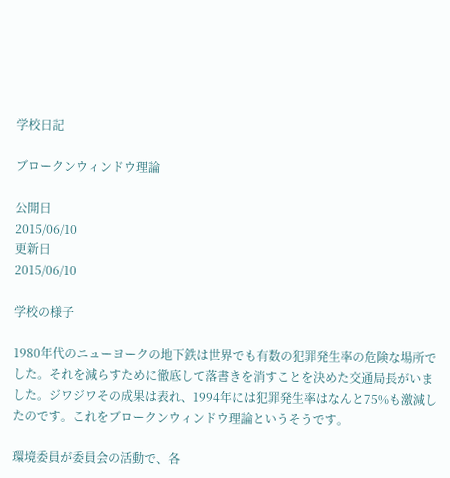学校日記

ブロークンウィンドウ理論

公開日
2015/06/10
更新日
2015/06/10

学校の様子

1980年代のニューヨークの地下鉄は世界でも有数の犯罪発生率の危険な場所でした。それを減らすために徹底して落書きを消すことを決めた交通局長がいました。ジワジワその成果は表れ、1994年には犯罪発生率はなんと75%も激減したのです。これをブロークンウィンドウ理論というそうです。

環境委員が委員会の活動で、各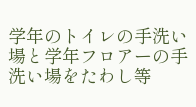学年のトイレの手洗い場と学年フロアーの手洗い場をたわし等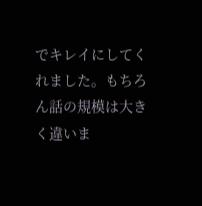でキレイにしてくれました。もちろん話の規模は大きく違いま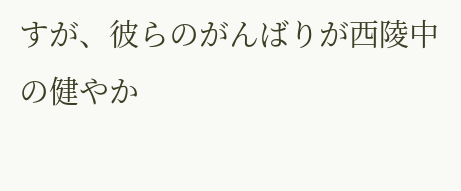すが、彼らのがんばりが西陵中の健やか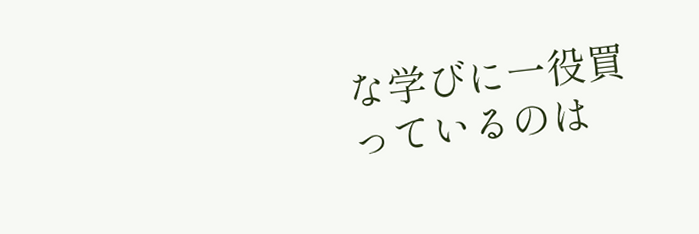な学びに一役買っているのは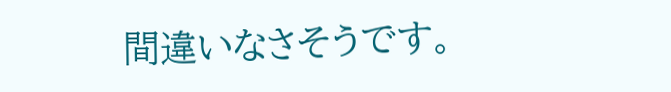間違いなさそうです。